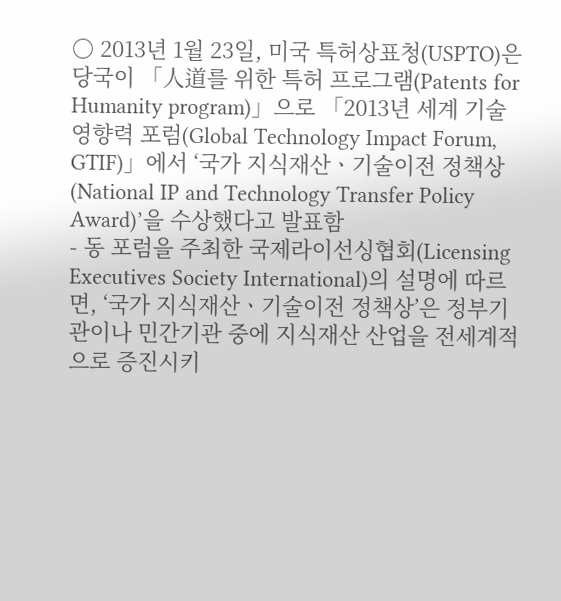〇 2013년 1월 23일, 미국 특허상표청(USPTO)은 당국이 「人道를 위한 특허 프로그램(Patents for Humanity program)」으로 「2013년 세계 기술 영향력 포럼(Global Technology Impact Forum, GTIF)」에서 ‘국가 지식재산ㆍ기술이전 정책상(National IP and Technology Transfer Policy Award)’을 수상했다고 발표함
- 동 포럼을 주최한 국제라이선싱협회(Licensing Executives Society International)의 설명에 따르면, ‘국가 지식재산ㆍ기술이전 정책상’은 정부기관이나 민간기관 중에 지식재산 산업을 전세계적으로 증진시키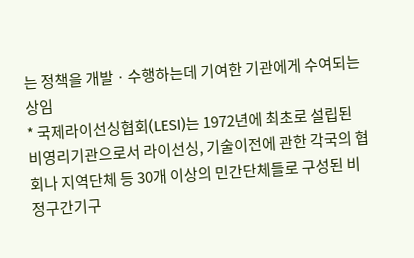는 정책을 개발ㆍ수행하는데 기여한 기관에게 수여되는 상임
* 국제라이선싱협회(LESI)는 1972년에 최초로 설립된 비영리기관으로서 라이선싱, 기술이전에 관한 각국의 협회나 지역단체 등 30개 이상의 민간단체들로 구성된 비정구간기구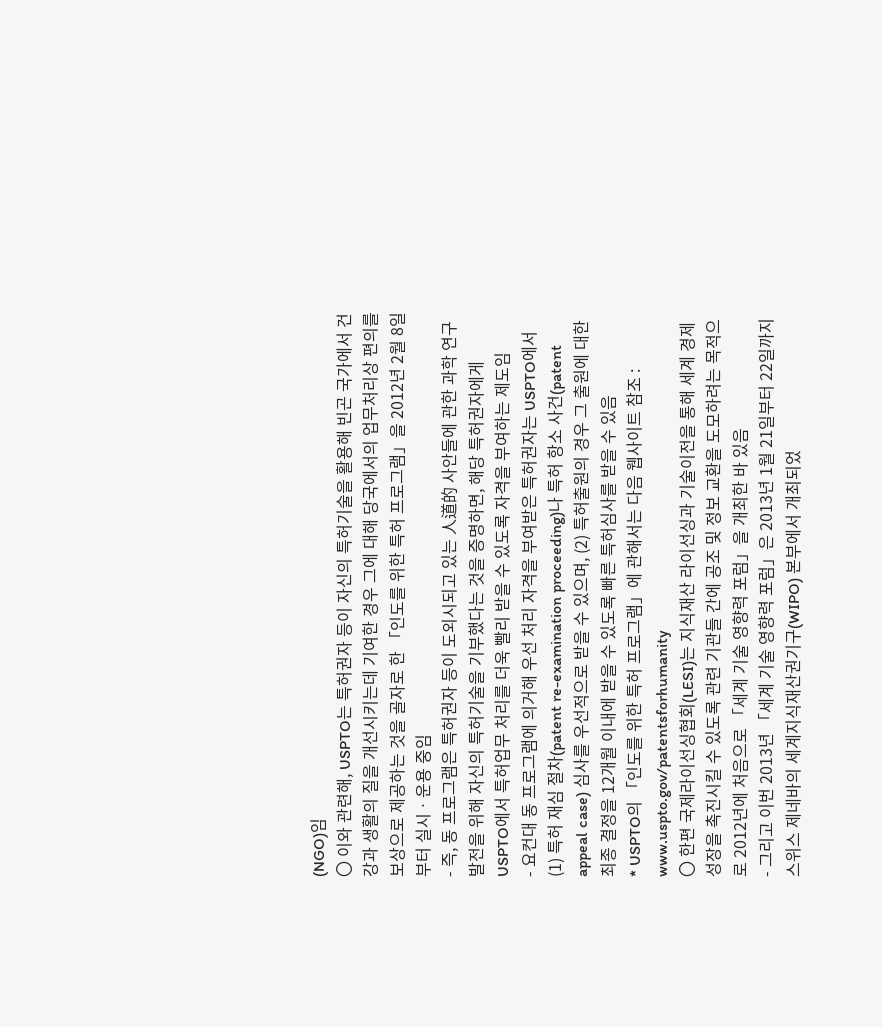(NGO)임
〇 이와 관련해, USPTO는 특허권자 등이 자신의 특허기술을 활용해 빈곤 국가에서 건강과 생활의 질을 개선시키는데 기여한 경우 그에 대해 당국에서의 업무처리상 편의를 보상으로 제공하는 것을 골자로 한 「인도를 위한 특허 프로그램」을 2012년 2월 8일부터 실시ㆍ운용 중임
- 즉, 동 프로그램은 특허권자 등이 도외시되고 있는 人道的 사안들에 관한 과학 연구 발전을 위해 자신의 특허기술을 기부했다는 것을 증명하면, 해당 특허권자에게 USPTO에서 특허업무 처리를 더욱 빨리 받을 수 있도록 자격을 부여하는 제도임
- 요컨대 동 프로그램에 의거해 우선 처리 자격을 부여받은 특허권자는 USPTO에서 (1) 특허 재심 절차(patent re-examination proceeding)나 특허 항소 사건(patent appeal case) 심사를 우선적으로 받을 수 있으며, (2) 특허출원의 경우 그 출원에 대한 최종 결정을 12개월 이내에 받을 수 있도록 빠른 특허심사를 받을 수 있음
* USPTO의 「인도를 위한 특허 프로그램」에 관해서는 다음 웹사이트 참조 : www.uspto.gov/patentsforhumanity
〇 한편 국제라이선싱협회(LESI)는 지식재산 라이선싱과 기술이전을 통해 세계 경제성장을 촉진시킬 수 있도록 관련 기관들 간에 공조 및 정보 교환을 도모하려는 목적으로 2012년에 처음으로 「세계 기술 영향력 포럼」을 개최한 바 있음
- 그리고 이번 2013년 「세계 기술 영향력 포럼」은 2013년 1월 21일부터 22일까지 스위스 제네바의 세계지식재산권기구(WIPO) 본부에서 개최되었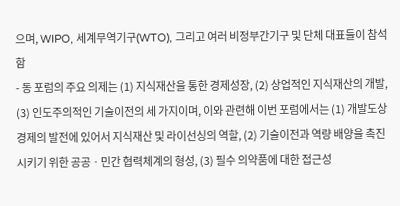으며, WIPO, 세계무역기구(WTO), 그리고 여러 비정부간기구 및 단체 대표들이 참석함
- 동 포럼의 주요 의제는 (1) 지식재산을 통한 경제성장, (2) 상업적인 지식재산의 개발, (3) 인도주의적인 기술이전의 세 가지이며, 이와 관련해 이번 포럼에서는 (1) 개발도상 경제의 발전에 있어서 지식재산 및 라이선싱의 역할, (2) 기술이전과 역량 배양을 촉진시키기 위한 공공ㆍ민간 협력체계의 형성, (3) 필수 의약품에 대한 접근성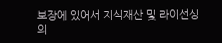보장에 있어서 지식재산 및 라이선싱의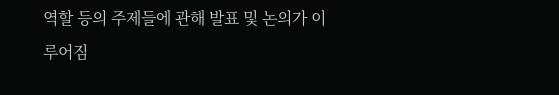역할 등의 주제들에 관해 발표 및 논의가 이루어짐